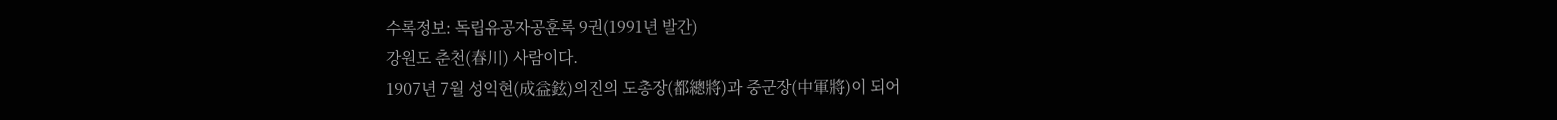수록정보: 독립유공자공훈록 9권(1991년 발간)
강원도 춘천(春川) 사람이다.
1907년 7월 성익현(成益鉉)의진의 도총장(都總將)과 중군장(中軍將)이 되어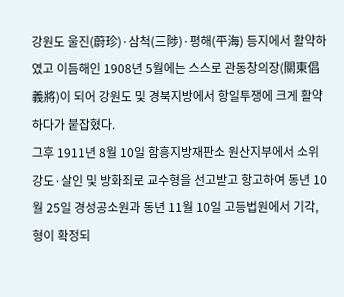강원도 울진(蔚珍)·삼척(三陟)·평해(平海) 등지에서 활약하였고 이듬해인 1908년 5월에는 스스로 관동창의장(關東倡義將)이 되어 강원도 및 경북지방에서 항일투쟁에 크게 활약하다가 붙잡혔다.
그후 1911년 8월 10일 함흥지방재판소 원산지부에서 소위 강도·살인 및 방화죄로 교수형을 선고받고 항고하여 동년 10월 25일 경성공소원과 동년 11월 10일 고등법원에서 기각, 형이 확정되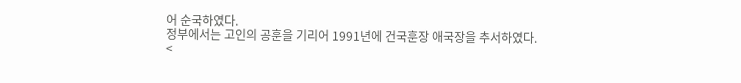어 순국하였다.
정부에서는 고인의 공훈을 기리어 1991년에 건국훈장 애국장을 추서하였다.
<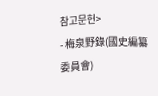참고문헌>
- 梅泉野錄(國史編纂委員會)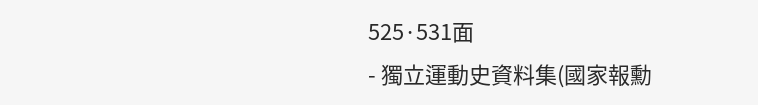525·531面
- 獨立運動史資料集(國家報勳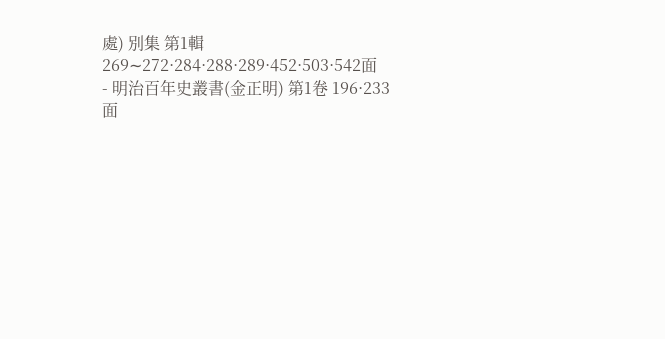處) 別集 第1輯 269∼272·284·288·289·452·503·542面
- 明治百年史叢書(金正明) 第1卷 196·233面